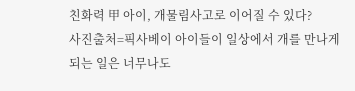친화력 甲 아이, 개물림사고로 이어질 수 있다?
사진출처=픽사베이 아이들이 일상에서 개를 만나게 되는 일은 너무나도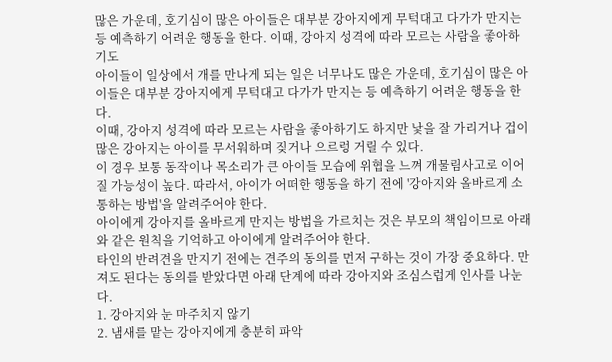많은 가운데, 호기심이 많은 아이들은 대부분 강아지에게 무턱대고 다가가 만지는 등 예측하기 어려운 행동을 한다. 이때, 강아지 성격에 따라 모르는 사람을 좋아하기도
아이들이 일상에서 개를 만나게 되는 일은 너무나도 많은 가운데, 호기심이 많은 아이들은 대부분 강아지에게 무턱대고 다가가 만지는 등 예측하기 어려운 행동을 한다.
이때, 강아지 성격에 따라 모르는 사람을 좋아하기도 하지만 낯을 잘 가리거나 겁이 많은 강아지는 아이를 무서워하며 짖거나 으르렁 거릴 수 있다.
이 경우 보통 동작이나 목소리가 큰 아이들 모습에 위협을 느껴 개물림사고로 이어질 가능성이 높다. 따라서, 아이가 어떠한 행동을 하기 전에 '강아지와 올바르게 소통하는 방법'을 알려주어야 한다.
아이에게 강아지를 올바르게 만지는 방법을 가르치는 것은 부모의 책임이므로 아래와 같은 원칙을 기억하고 아이에게 알려주어야 한다.
타인의 반려견을 만지기 전에는 견주의 동의를 먼저 구하는 것이 가장 중요하다. 만져도 된다는 동의를 받았다면 아래 단계에 따라 강아지와 조심스럽게 인사를 나눈다.
1. 강아지와 눈 마주치지 않기
2. 냄새를 맡는 강아지에게 충분히 파악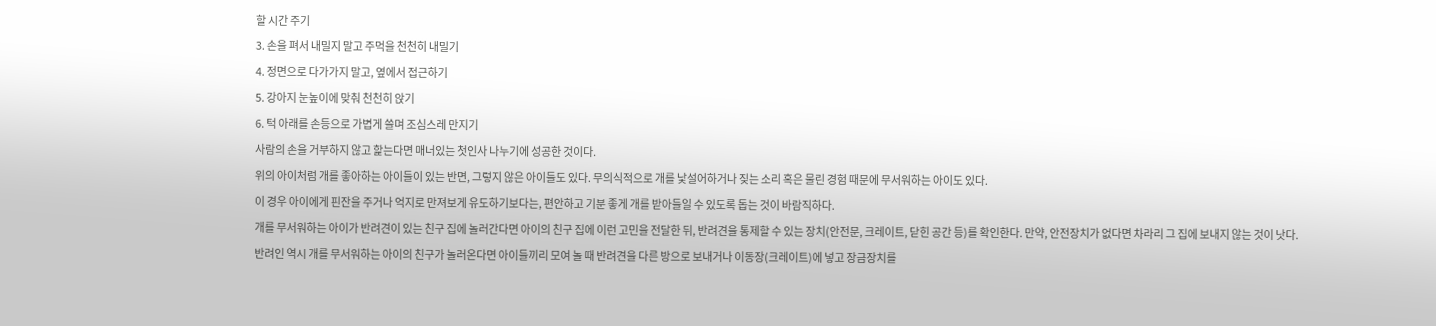할 시간 주기
3. 손을 펴서 내밀지 말고 주먹을 천천히 내밀기
4. 정면으로 다가가지 말고, 옆에서 접근하기
5. 강아지 눈높이에 맞춰 천천히 앉기
6. 턱 아래를 손등으로 가볍게 쓸며 조심스레 만지기
사람의 손을 거부하지 않고 핥는다면 매너있는 첫인사 나누기에 성공한 것이다.
위의 아이처럼 개를 좋아하는 아이들이 있는 반면, 그렇지 않은 아이들도 있다. 무의식적으로 개를 낯설어하거나 짖는 소리 혹은 물린 경험 때문에 무서워하는 아이도 있다.
이 경우 아이에게 핀잔을 주거나 억지로 만져보게 유도하기보다는, 편안하고 기분 좋게 개를 받아들일 수 있도록 돕는 것이 바람직하다.
개를 무서워하는 아이가 반려견이 있는 친구 집에 놀러간다면 아이의 친구 집에 이런 고민을 전달한 뒤, 반려견을 통제할 수 있는 장치(안전문, 크레이트, 닫힌 공간 등)를 확인한다. 만약, 안전장치가 없다면 차라리 그 집에 보내지 않는 것이 낫다.
반려인 역시 개를 무서워하는 아이의 친구가 놀러온다면 아이들끼리 모여 놀 때 반려견을 다른 방으로 보내거나 이동장(크레이트)에 넣고 장금장치를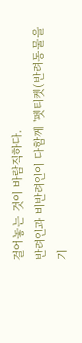걸어놓는 것이 바람직하다.
반려인과 비반려인이 다함께 '펫티켓(반려동물을 기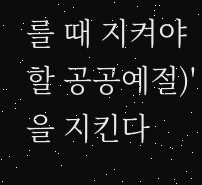를 때 지켜야 할 공공예절)'을 지킨다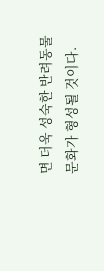면 더욱 성숙한 반려동물 문화가 형성될 것이다.